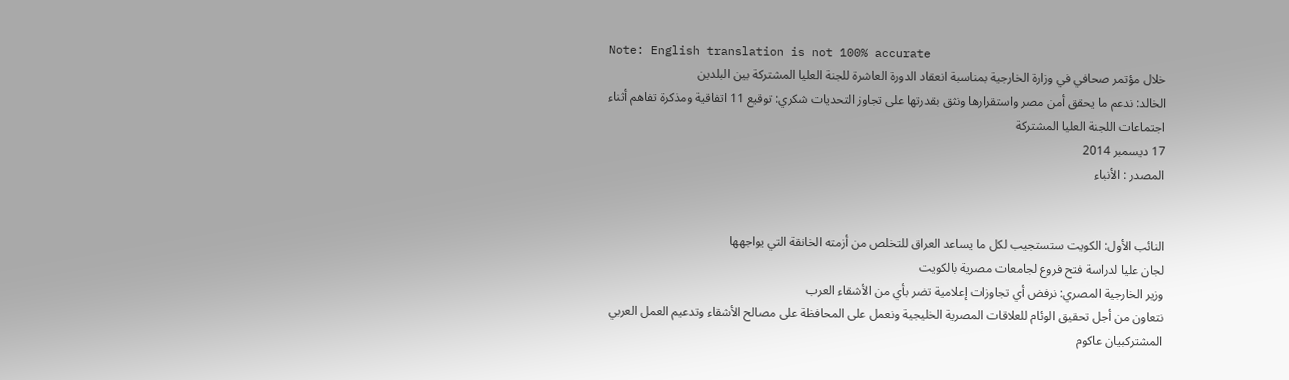Note: English translation is not 100% accurate
خلال مؤتمر صحافي في وزارة الخارجية بمناسبة انعقاد الدورة العاشرة للجنة العليا المشتركة بين البلدين
الخالد: ندعم ما يحقق أمن مصر واستقرارها ونثق بقدرتها على تجاوز التحديات شكري: توقيع 11 اتفاقية ومذكرة تفاهم أثناء اجتماعات اللجنة العليا المشتركة
17 ديسمبر 2014
المصدر : الأنباء


النائب الأول: الكويت ستستجيب لكل ما يساعد العراق للتخلص من أزمته الخانقة التي يواجهها
لجان عليا لدراسة فتح فروع لجامعات مصرية بالكويت
وزير الخارجية المصري: نرفض أي تجاوزات إعلامية تضر بأي من الأشقاء العرب
نتعاون من أجل تحقيق الوئام للعلاقات المصرية الخليجية ونعمل على المحافظة على مصالح الأشقاء وتدعيم العمل العربي المشتركبيان عاكوم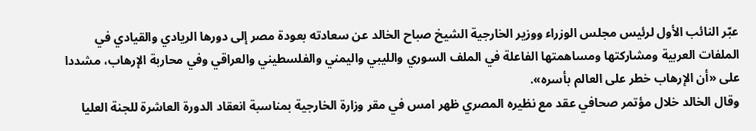عبّر النائب الأول لرئيس مجلس الوزراء ووزير الخارجية الشيخ صباح الخالد عن سعادته بعودة مصر إلى دورها الريادي والقيادي في الملفات العربية ومشاركتها ومساهمتها الفاعلة في الملف السوري والليبي واليمني والفلسطيني والعراقي وفي محاربة الإرهاب، مشددا على «أن الإرهاب خطر على العالم بأسره».
وقال الخالد خلال مؤتمر صحافي عقد مع نظيره المصري ظهر امس في مقر وزارة الخارجية بمناسبة انعقاد الدورة العاشرة للجنة العليا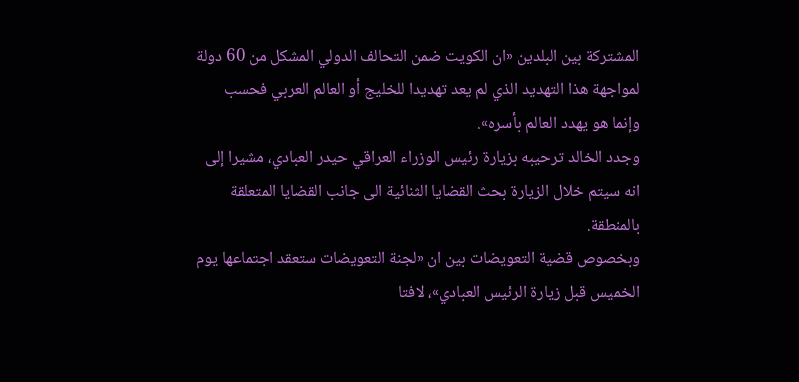المشتركة بين البلدين «ان الكويت ضمن التحالف الدولي المشكل من 60 دولة لمواجهة هذا التهديد الذي لم يعد تهديدا للخليج أو العالم العربي فحسب وإنما هو يهدد العالم بأسره».
وجدد الخالد ترحيبه بزيارة رئيس الوزراء العراقي حيدر العبادي، مشيرا إلى انه سيتم خلال الزيارة بحث القضايا الثنائية الى جانب القضايا المتعلقة بالمنطقة.
وبخصوص قضية التعويضات بين ان «لجنة التعويضات ستعقد اجتماعها يوم الخميس قبل زيارة الرئيس العبادي»، لافتا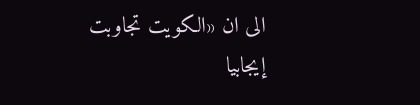الى ان «الكويت تجاوبت إيجابيا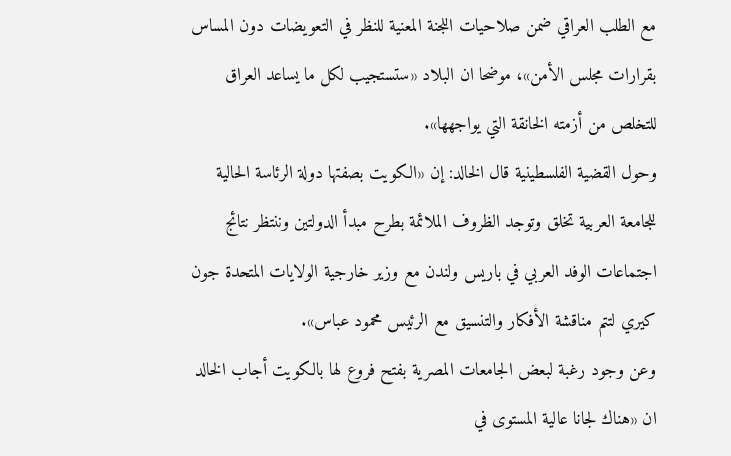مع الطلب العراقي ضمن صلاحيات اللجنة المعنية للنظر في التعويضات دون المساس بقرارات مجلس الأمن»، موضحا ان البلاد «ستستجيب لكل ما يساعد العراق للتخلص من أزمته الخانقة التي يواجهها».
وحول القضية الفلسطينية قال الخالد: إن «الكويت بصفتها دولة الرئاسة الحالية للجامعة العربية تخلق وتوجد الظروف الملائمة بطرح مبدأ الدولتين وننتظر نتائج اجتماعات الوفد العربي في باريس ولندن مع وزير خارجية الولايات المتحدة جون كيري لتتم مناقشة الأفكار والتنسيق مع الرئيس محمود عباس».
وعن وجود رغبة لبعض الجامعات المصرية بفتح فروع لها بالكويت أجاب الخالد ان «هناك لجانا عالية المستوى في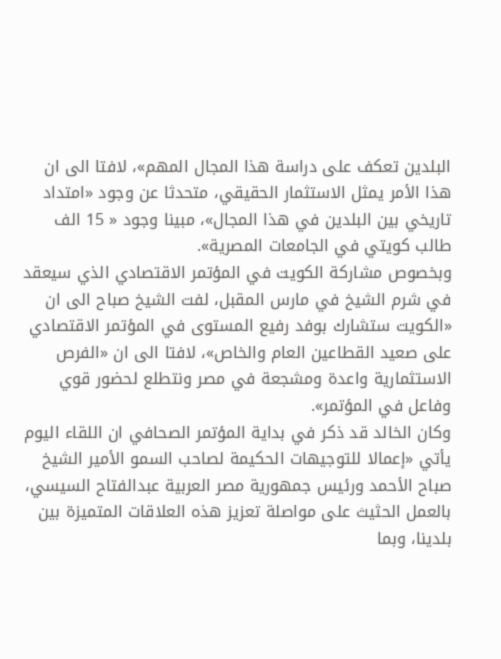البلدين تعكف على دراسة هذا المجال المهم»، لافتا الى ان هذا الأمر يمثل الاستثمار الحقيقي، متحدثا عن وجود «امتداد تاريخي بين البلدين في هذا المجال»، مبينا وجود « 15 الف طالب كويتي في الجامعات المصرية».
وبخصوص مشاركة الكويت في المؤتمر الاقتصادي الذي سيعقد في شرم الشيخ في مارس المقبل، لفت الشيخ صباح الى ان «الكويت ستشارك بوفد رفيع المستوى في المؤتمر الاقتصادي على صعيد القطاعين العام والخاص»، لافتا الى ان «الفرص الاستثمارية واعدة ومشجعة في مصر ونتطلع لحضور قوي وفاعل في المؤتمر».
وكان الخالد قد ذكر في بداية المؤتمر الصحافي ان اللقاء اليوم يأتي «إعمالا للتوجيهات الحكيمة لصاحب السمو الأمير الشيخ صباح الأحمد ورئيس جمهورية مصر العربية عبدالفتاح السيسي، بالعمل الحثيث على مواصلة تعزيز هذه العلاقات المتميزة بين بلدينا، وبما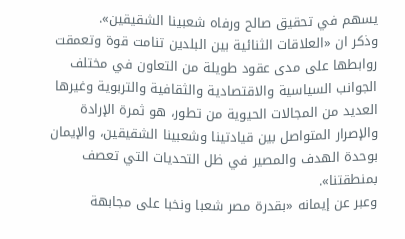يسهم في تحقيق صالح ورفاه شعبينا الشقيقين».
وذكر ان «العلاقات الثنائية بين البلدين تنامت قوة وتعمقت روابطها على مدى عقود طويلة من التعاون في مختلف الجوانب السياسية والاقتصادية والثقافية والتربوية وغيرها العديد من المجالات الحيوية من تطور، هو ثمرة الإرادة والإصرار المتواصل بين قيادتينا وشعبينا الشقيقين، والإيمان بوحدة الهدف والمصير في ظل التحديات التي تعصف بمنطقتنا».
وعبر عن إيمانه «بقدرة مصر شعبا ونخبا على مجابهة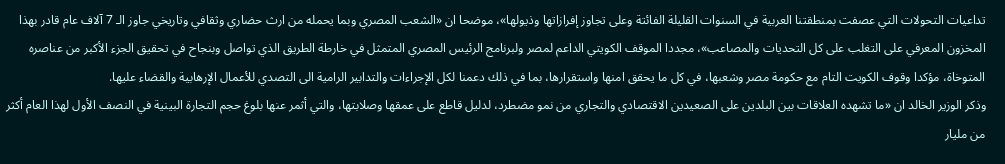تداعيات التحولات التي عصفت بمنطقتنا العربية في السنوات القليلة الفائتة وعلى تجاوز إفرازاتها وذيولها»، موضحا ان «الشعب المصري وبما يحمله من ارث حضاري وثقافي وتاريخي جاوز الـ 7 آلاف عام قادر بهذا المخزون المعرفي على التغلب على كل التحديات والمصاعب»، مجددا الموقف الكويتي الداعم لمصر ولبرنامج الرئيس المصري المتمثل في خارطة الطريق الذي تواصل وبنجاح في تحقيق الجزء الأكبر من عناصره المتوخاة، مؤكدا وقوف الكويت التام مع حكومة مصر وشعبها، في كل ما يحقق امنها واستقرارها، بما في ذلك دعمنا لكل الإجراءات والتدابير الرامية الى التصدي للأعمال الإرهابية والقضاء عليها.
وذكر الوزير الخالد ان «ما تشهده العلاقات بين البلدين على الصعيدين الاقتصادي والتجاري من نمو مضطرد، لدليل قاطع على عمقها وصلابتها، والتي أثمر عنها بلوغ حجم التجارة البينية في النصف الأول لهذا العام أكثر من مليار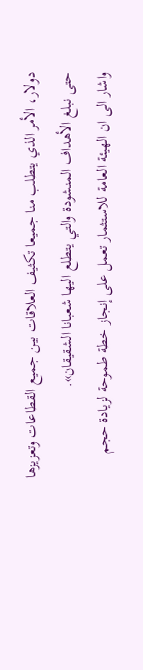دولار، الأمر الذي يتطلب منا جميعا تكثيف العلاقات بين جميع القطاعات وتعزيزها حتى نبلغ الأهداف المنشودة والتي يتطلع اليها شعبانا الشقيقان».
واشار الى ان الهيئة العامة للاستثمار تعمل على إنجاز خطة طموحة لزيادة حجم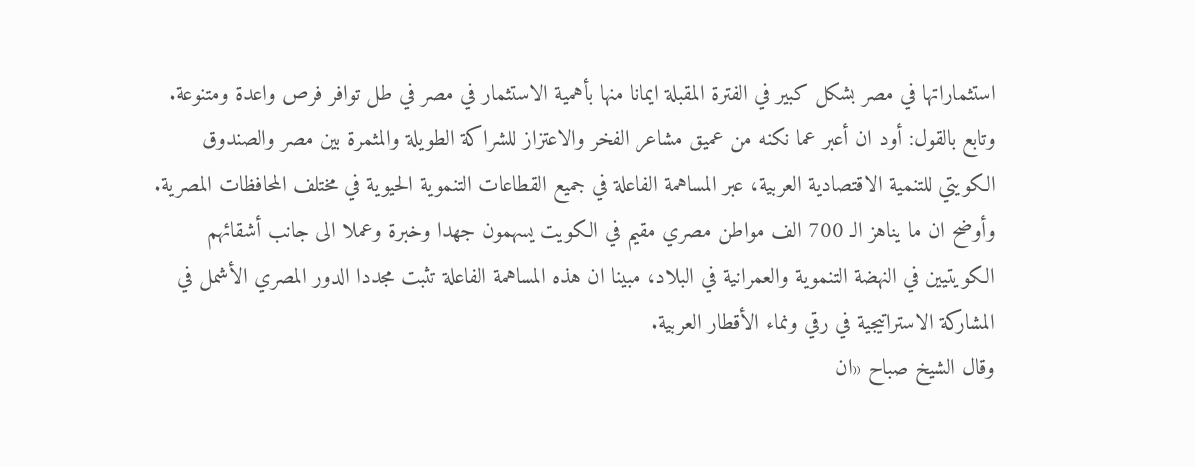استثماراتها في مصر بشكل كبير في الفترة المقبلة ايمانا منها بأهمية الاستثمار في مصر في طل توافر فرص واعدة ومتنوعة.
وتابع بالقول: أود ان أعبر عما نكنه من عميق مشاعر الفخر والاعتزاز للشراكة الطويلة والمثمرة بين مصر والصندوق الكويتي للتنمية الاقتصادية العربية، عبر المساهمة الفاعلة في جميع القطاعات التنموية الحيوية في مختلف المحافظات المصرية.
وأوضح ان ما يناهز الـ 700 الف مواطن مصري مقيم في الكويت يسهمون جهدا وخبرة وعملا الى جانب أشقائهم الكويتيين في النهضة التنموية والعمرانية في البلاد، مبينا ان هذه المساهمة الفاعلة تثبت مجددا الدور المصري الأشمل في المشاركة الاستراتيجية في رقي ونماء الأقطار العربية.
وقال الشيخ صباح «ان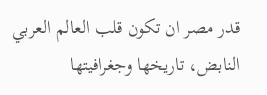قدر مصر ان تكون قلب العالم العربي النابض، تاريخها وجغرافيتها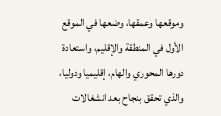وموقعها وعمقها، وضعها في الموقع الأول في المنطقة والإقليم، واستعادة دورها المحوري والهام، إقليميا ودوليا، والذي تحقق بنجاح بعد انشغالات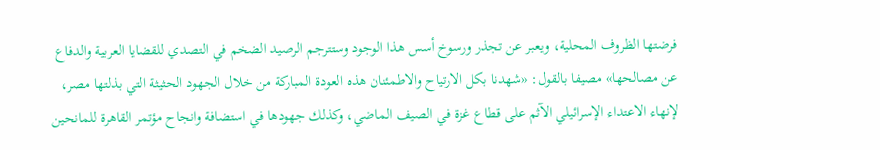فرضتها الظروف المحلية، ويعبر عن تجذر ورسوخ أسس هذا الوجود وستترجم الرصيد الضخم في التصدي للقضايا العربية والدفاع عن مصالحها» مصيفا بالقول: «شهدنا بكل الارتياح والاطمئنان هذه العودة المباركة من خلال الجهود الحثيثة التي بذلتها مصر، لإنهاء الاعتداء الإسرائيلي الآثم على قطاع غزة في الصيف الماضي، وكذلك جهودها في استضافة وانجاح مؤتمر القاهرة للمانحين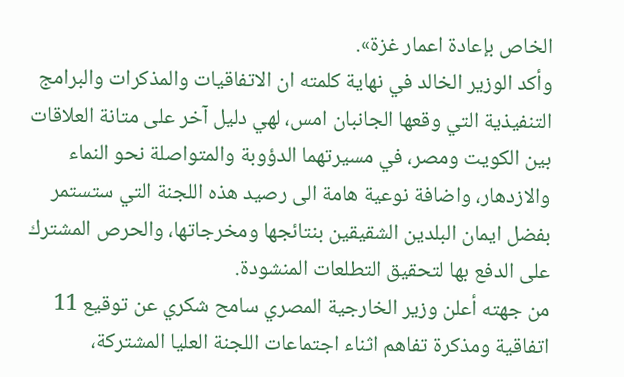الخاص بإعادة اعمار غزة».
وأكد الوزير الخالد في نهاية كلمته ان الاتفاقيات والمذكرات والبرامج التنفيذية التي وقعها الجانبان امس، لهي دليل آخر على متانة العلاقات بين الكويت ومصر، في مسيرتهما الدؤوبة والمتواصلة نحو النماء والازدهار، واضافة نوعية هامة الى رصيد هذه اللجنة التي ستستمر بفضل ايمان البلدين الشقيقين بنتائجها ومخرجاتها، والحرص المشترك على الدفع بها لتحقيق التطلعات المنشودة.
من جهته أعلن وزير الخارجية المصري سامح شكري عن توقيع 11 اتفاقية ومذكرة تفاهم اثناء اجتماعات اللجنة العليا المشتركة،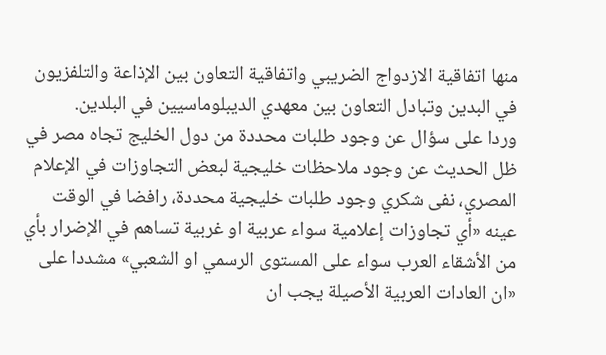منها اتفاقية الازدواج الضريبي واتفاقية التعاون بين الإذاعة والتلفزيون في البدين وتبادل التعاون بين معهدي الديبلوماسيين في البلدين.
وردا على سؤال عن وجود طلبات محددة من دول الخليج تجاه مصر في ظل الحديث عن وجود ملاحظات خليجية لبعض التجاوزات في الإعلام المصري، نفى شكري وجود طلبات خليجية محددة، رافضا في الوقت عينه «أي تجاوزات إعلامية سواء عربية او غربية تساهم في الإضرار بأي من الأشقاء العرب سواء على المستوى الرسمي او الشعبي» مشددا على «ان العادات العربية الأصيلة يجب ان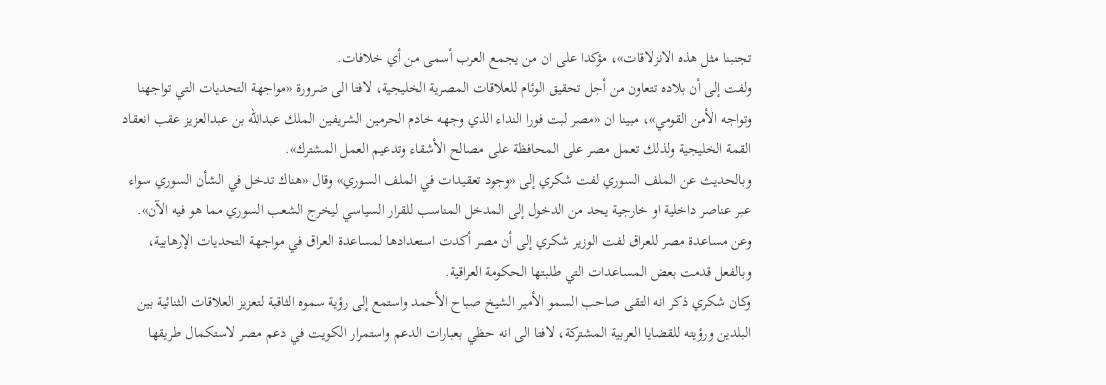تجنبنا مثل هذه الانزلاقات»، مؤكدا على ان من يجمع العرب أسمى من أي خلافات.
ولفت إلى أن بلاده تتعاون من أجل تحقيق الوئام للعلاقات المصرية الخليجية، لافتا الى ضرورة «مواجهة التحديات التي تواجهنا وتواجه الأمن القومي»، مبينا ان «مصر لبت فورا النداء الذي وجهه خادم الحرمين الشريفين الملك عبدالله بن عبدالعزيز عقب انعقاد القمة الخليجية ولذلك تعمل مصر على المحافظة على مصالح الأشقاء وتدعيم العمل المشترك».
وبالحديث عن الملف السوري لفت شكري إلى «وجود تعقيدات في الملف السوري» وقال «هناك تدخل في الشأن السوري سواء عبر عناصر داخلية او خارجية يحد من الدخول إلى المدخل المناسب للقرار السياسي ليخرج الشعب السوري مما هو فيه الآن».
وعن مساعدة مصر للعراق لفت الوزير شكري إلى أن مصر أكدت استعدادها لمساعدة العراق في مواجهة التحديات الإرهابية، وبالفعل قدمت بعض المساعدات التي طلبتها الحكومة العراقية.
وكان شكري ذكر انه التقى صاحب السمو الأمير الشيخ صباح الأحمد واستمع إلى رؤية سموه الثاقبة لتعزيز العلاقات الثنائية بين البلدين ورؤيته للقضايا العربية المشتركة، لافتا الى انه حظي بعبارات الدعم واستمرار الكويت في دعم مصر لاستكمال طريقها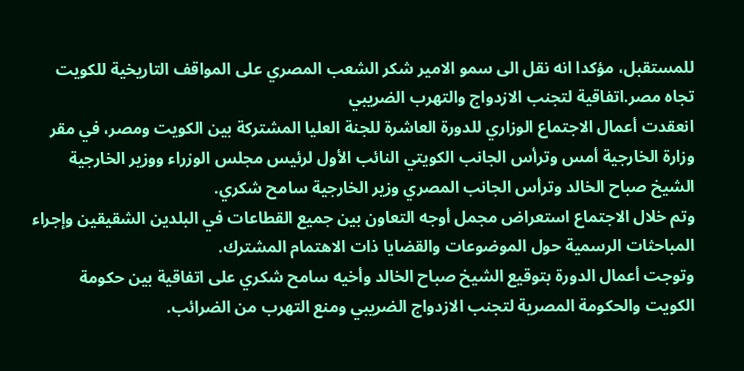للمستقبل، مؤكدا انه نقل الى سمو الامير شكر الشعب المصري على المواقف التاريخية للكويت تجاه مصر.اتفاقية لتجنب الازدواج والتهرب الضريبي
انعقدت أعمال الاجتماع الوزاري للدورة العاشرة للجنة العليا المشتركة بين الكويت ومصر، في مقر وزارة الخارجية أمس وترأس الجانب الكويتي النائب الأول لرئيس مجلس الوزراء ووزير الخارجية الشيخ صباح الخالد وترأس الجانب المصري وزير الخارجية سامح شكري.
وتم خلال الاجتماع استعراض مجمل أوجه التعاون بين جميع القطاعات في البلدين الشقيقين وإجراء المباحثات الرسمية حول الموضوعات والقضايا ذات الاهتمام المشترك.
وتوجت أعمال الدورة بتوقيع الشيخ صباح الخالد وأخيه سامح شكري على اتفاقية بين حكومة الكويت والحكومة المصرية لتجنب الازدواج الضريبي ومنع التهرب من الضرائب.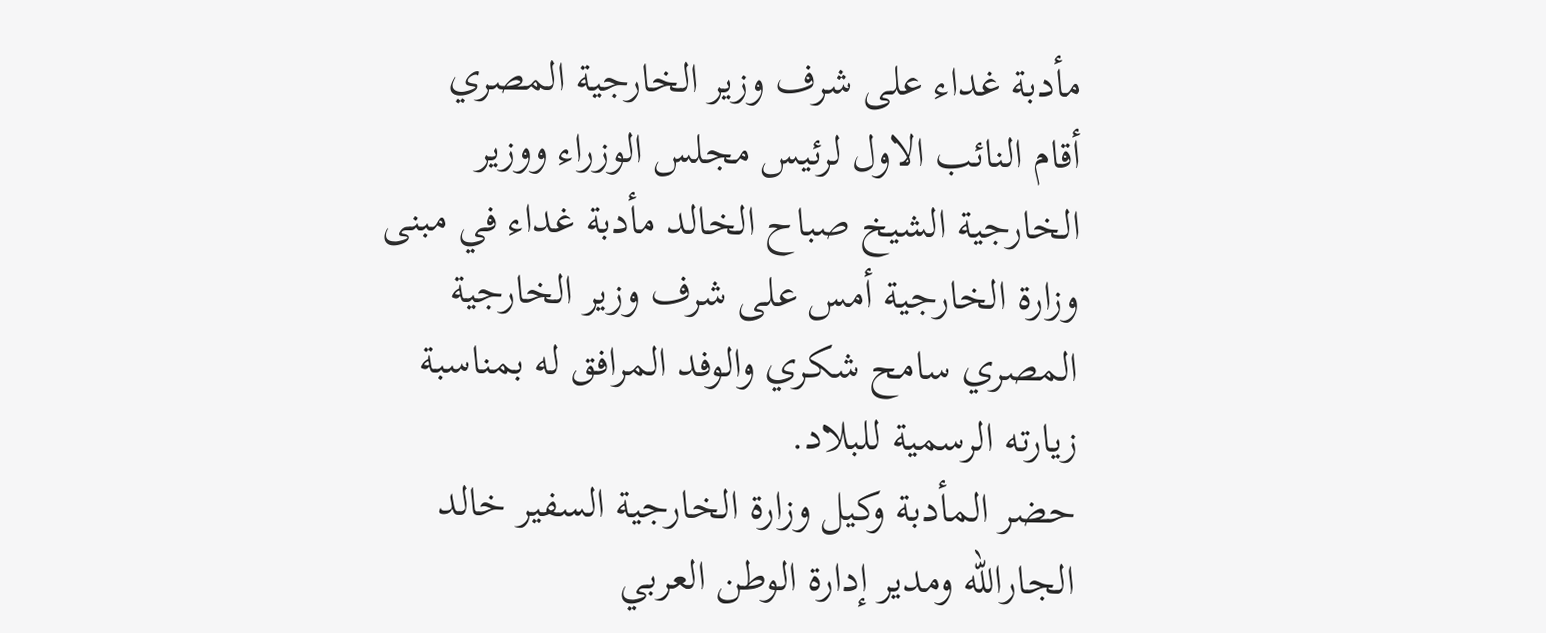مأدبة غداء على شرف وزير الخارجية المصري
أقام النائب الاول لرئيس مجلس الوزراء ووزير الخارجية الشيخ صباح الخالد مأدبة غداء في مبنى وزارة الخارجية أمس على شرف وزير الخارجية المصري سامح شكري والوفد المرافق له بمناسبة زيارته الرسمية للبلاد.
حضر المأدبة وكيل وزارة الخارجية السفير خالد الجارالله ومدير إدارة الوطن العربي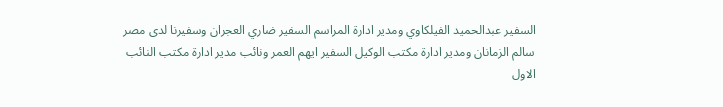السفير عبدالحميد الفيلكاوي ومدير ادارة المراسم السفير ضاري العجران وسفيرنا لدى مصر سالم الزمانان ومدير ادارة مكتب الوكيل السفير ايهم العمر ونائب مدير ادارة مكتب النائب الاول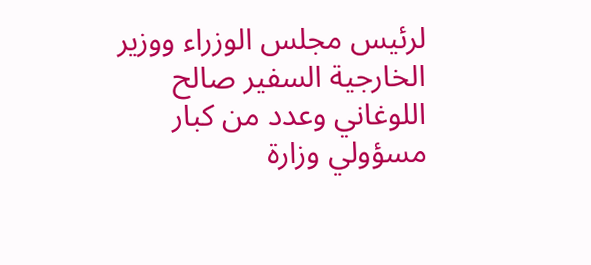لرئيس مجلس الوزراء ووزير الخارجية السفير صالح اللوغاني وعدد من كبار مسؤولي وزارة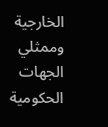الخارجية وممثلي الجهات الحكومية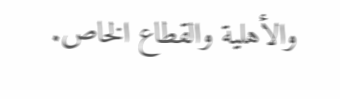والأهلية والقطاع الخاص.